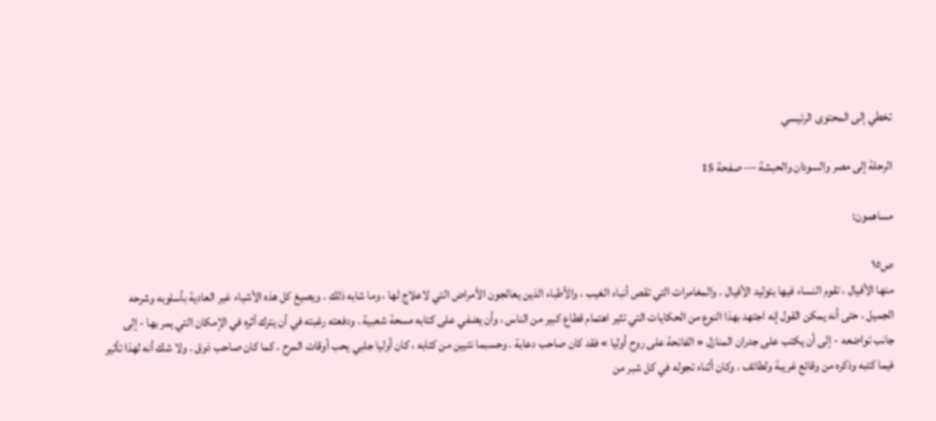تخطي إلى المحتوى الرئيسي

الرحلة إلى مصر والسودان والحبشة — صفحة 15

مساهمون:

ص١٥
منها الأفيال ، تقوم النساء فيها بتوليد الأفيال . والمغامرات التي تقص أنباء الغيب ، والأطباء الذين يعالجون الأمراض التي لاعلاج لها ، وما شابه ذلك . ويصيغ كل هذه الأشياء غير العادية بأسلوبه وشرحه الجميل ، حتى أنه يمكن القول إنه اجتهد بهذا النوع من الحكايات التي تثير اهتمام قطاع كبير من الناس ، وأن يضفي على كتابه مسحة شعبية . ودفعته رغبته في أن يترك أثره في الإمكان التي يمر بها - إلى جانب تواضعه - إلى أن يكتب على جدران المنازل « الفاتحة على روح أوليا » فقد كان صاحب دعابة . وحسبما نتبين من كتابه ، كان أوليا جلبي يحب أوقات المرح ، كما كان صاحب ذوق . ولا شك أنه لهذا تأثير فيما كتبه وذكره من وقائع غريبة ولطائف . وكان أثناء تجوله في كل شبر من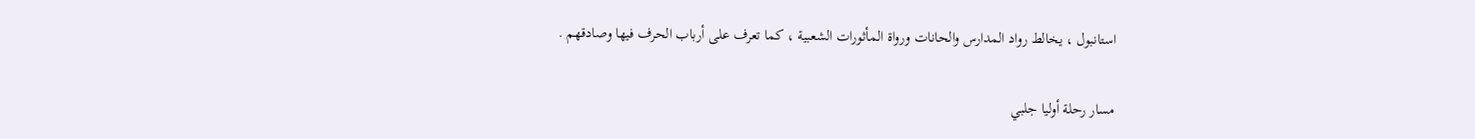استانبول ، يخالط رواد المدارس والحانات ورواة المأثورات الشعبية ، كما تعرف على أرباب الحرف فيها وصادقهم .

مسار رحلة أوليا جلبي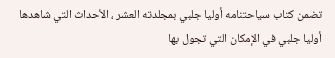تضمن كتاب سياحتنامه أوليا جلبي بمجلدته العشر ، الأحداث التي شاهدها أوليا جلبي في الإمكان التي تجول بها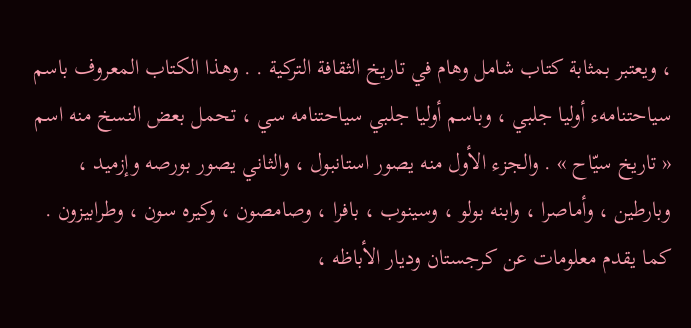، ويعتبر بمثابة كتاب شامل وهام في تاريخ الثقافة التركية . . وهذا الكتاب المعروف باسم سياحتنامهء أوليا جلبي ، وباسم أوليا جلبي سياحتنامه سي ، تحمل بعض النسخ منه اسم « تاريخ سيّاح » . والجزء الأول منه يصور استانبول ، والثاني يصور بورصه وإزميد ، وبارطين ، وأماصرا ، وابنه بولو ، وسينوب ، بافرا ، وصامصون ، وكيره سون ، وطرابيزون . كما يقدم معلومات عن كرجستان وديار الأباظه ،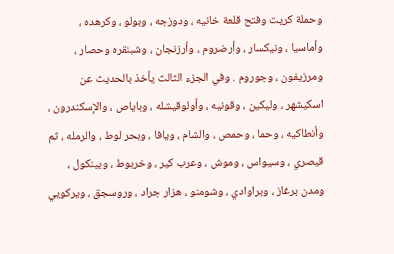وحملة كريت وفتح قلعة خانيه ، ودوزجه ، وبولو ، وكرهده ، وأماسيا ، ونيكسار ، وأرضروم ، وأرزنجان ، وشبنقره وحصار ، ومرزيفون ، وجوروم . وفي الجزء الثالث يأخذ بالحديث عن اسكيشهر ، وليكين ، وقونيه ، وأولوقيشله ، وباياص ، والإسكندرون ، وأنطاكيه ، وحما ، وحمص ، والشام ، ويافا ، وبحر لوط ، والرمله ، ثم قيصري ، وسيواس ، وموش ، وعرب كير ، وخربوط ، وبينكول ، ومدن برغاز ، وبراوادي ، وشومنو ، هزار جراد ، وروسجق ، ويركويي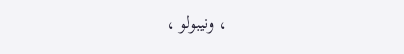، ونيبولو ،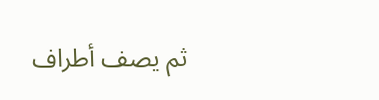ثم يصف أطراف